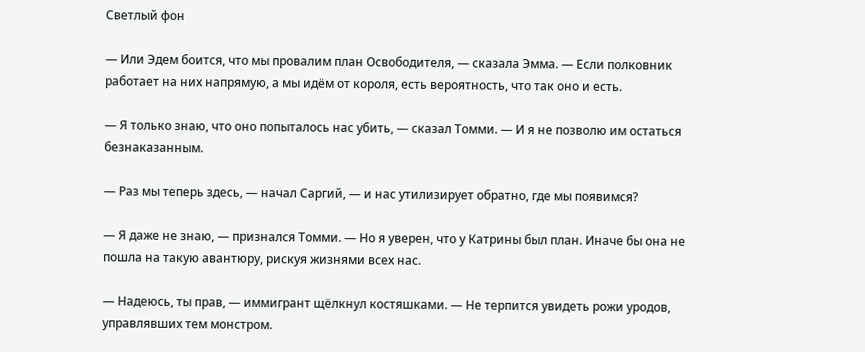Светлый фон

— Или Эдем боится, что мы провалим план Освободителя, — сказала Эмма. — Если полковник работает на них напрямую, а мы идём от короля, есть вероятность, что так оно и есть.

— Я только знаю, что оно попыталось нас убить, — сказал Томми. — И я не позволю им остаться безнаказанным.

— Раз мы теперь здесь, — начал Саргий, — и нас утилизирует обратно, где мы появимся?

— Я даже не знаю, — признался Томми. — Но я уверен, что у Катрины был план. Иначе бы она не пошла на такую авантюру, рискуя жизнями всех нас.

— Надеюсь, ты прав, — иммигрант щёлкнул костяшками. — Не терпится увидеть рожи уродов, управлявших тем монстром.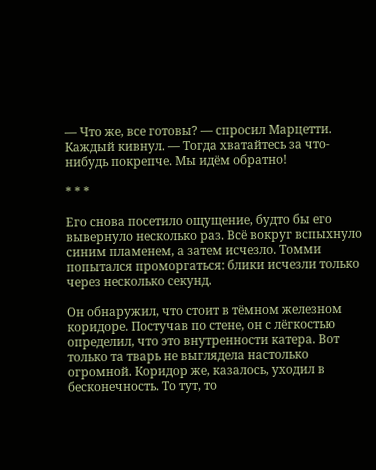— Что же, все готовы? — спросил Марцетти. Каждый кивнул. — Тогда хватайтесь за что-нибудь покрепче. Мы идём обратно!

* * *

Его снова посетило ощущение, будто бы его вывернуло несколько раз. Всё вокруг вспыхнуло синим пламенем, а затем исчезло. Томми попытался проморгаться: блики исчезли только через несколько секунд.

Он обнаружил, что стоит в тёмном железном коридоре. Постучав по стене, он с лёгкостью определил, что это внутренности катера. Вот только та тварь не выглядела настолько огромной. Коридор же, казалось, уходил в бесконечность. То тут, то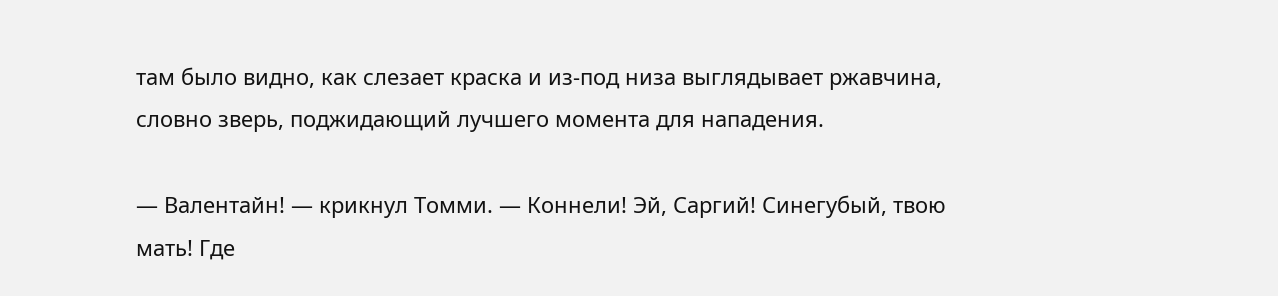там было видно, как слезает краска и из-под низа выглядывает ржавчина, словно зверь, поджидающий лучшего момента для нападения.

— Валентайн! — крикнул Томми. — Коннели! Эй, Саргий! Синегубый, твою мать! Где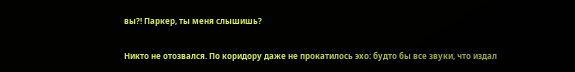вы?! Паркер, ты меня слышишь?

Никто не отозвался. По коридору даже не прокатилось эхо: будто бы все звуки, что издал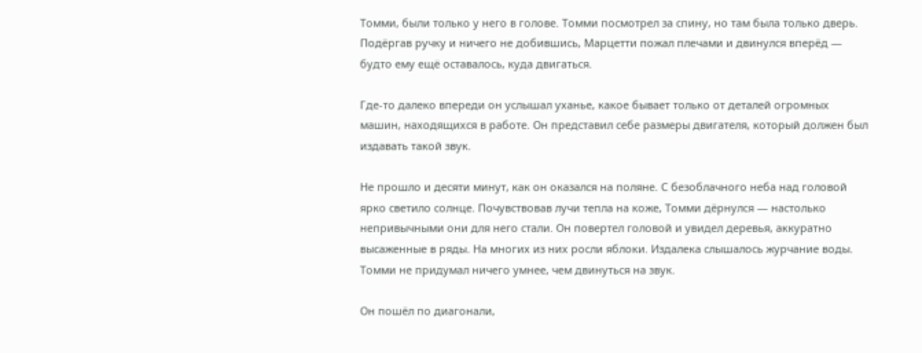Томми, были только у него в голове. Томми посмотрел за спину, но там была только дверь. Подёргав ручку и ничего не добившись, Марцетти пожал плечами и двинулся вперёд — будто ему ещё оставалось, куда двигаться.

Где-то далеко впереди он услышал уханье, какое бывает только от деталей огромных машин, находящихся в работе. Он представил себе размеры двигателя, который должен был издавать такой звук.

Не прошло и десяти минут, как он оказался на поляне. С безоблачного неба над головой ярко светило солнце. Почувствовав лучи тепла на коже, Томми дёрнулся — настолько непривычными они для него стали. Он повертел головой и увидел деревья, аккуратно высаженные в ряды. На многих из них росли яблоки. Издалека слышалось журчание воды. Томми не придумал ничего умнее, чем двинуться на звук.

Он пошёл по диагонали,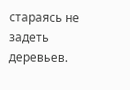стараясь не задеть деревьев.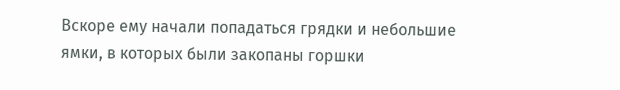Вскоре ему начали попадаться грядки и небольшие ямки, в которых были закопаны горшки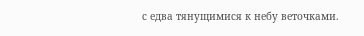с едва тянущимися к небу веточками.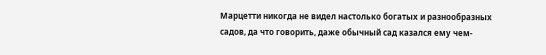Марцетти никогда не видел настолько богатых и разнообразных садов, да что говорить, даже обычный сад казался ему чем-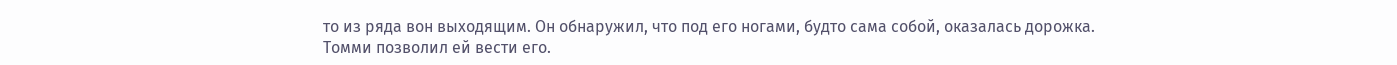то из ряда вон выходящим. Он обнаружил, что под его ногами, будто сама собой, оказалась дорожка. Томми позволил ей вести его.